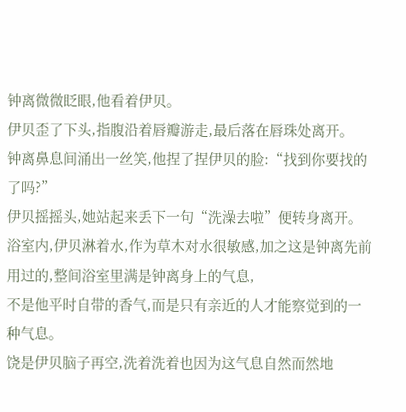钟离微微眨眼,他看着伊贝。
伊贝歪了下头,指腹沿着唇瓣游走,最后落在唇珠处离开。
钟离鼻息间涌出一丝笑,他捏了捏伊贝的脸:“找到你要找的了吗?”
伊贝摇摇头,她站起来丢下一句“洗澡去啦”便转身离开。
浴室内,伊贝淋着水,作为草木对水很敏感,加之这是钟离先前用过的,整间浴室里满是钟离身上的气息,
不是他平时自带的香气,而是只有亲近的人才能察觉到的一种气息。
饶是伊贝脑子再空,洗着洗着也因为这气息自然而然地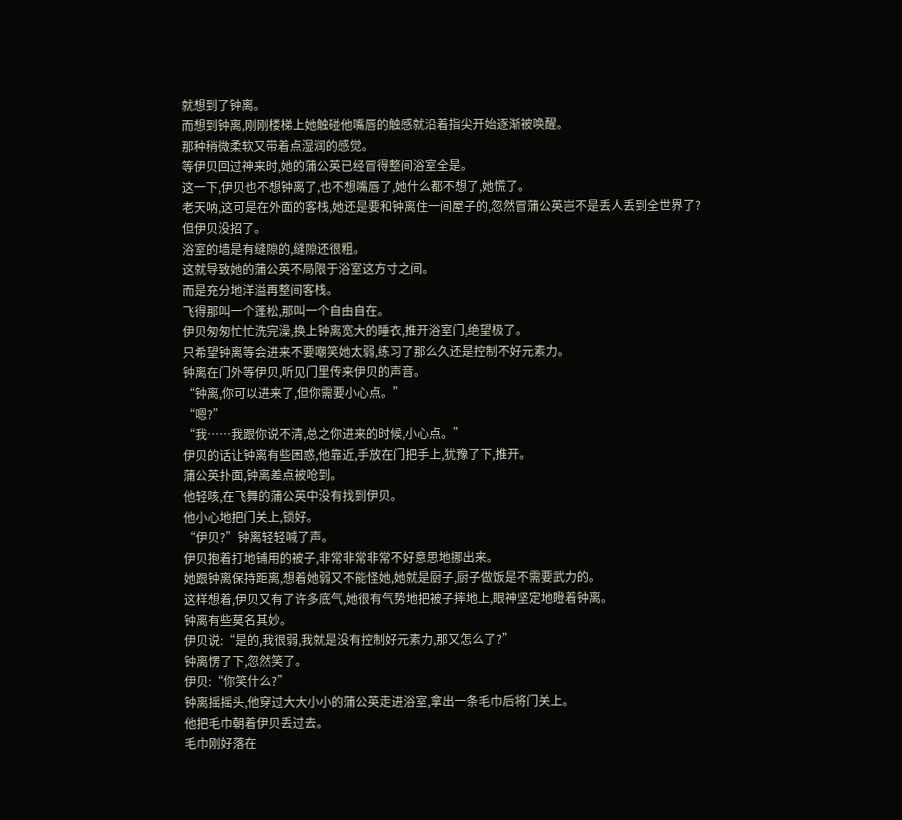就想到了钟离。
而想到钟离,刚刚楼梯上她触碰他嘴唇的触感就沿着指尖开始逐渐被唤醒。
那种稍微柔软又带着点湿润的感觉。
等伊贝回过神来时,她的蒲公英已经冒得整间浴室全是。
这一下,伊贝也不想钟离了,也不想嘴唇了,她什么都不想了,她慌了。
老天呐,这可是在外面的客栈,她还是要和钟离住一间屋子的,忽然冒蒲公英岂不是丢人丢到全世界了?
但伊贝没招了。
浴室的墙是有缝隙的,缝隙还很粗。
这就导致她的蒲公英不局限于浴室这方寸之间。
而是充分地洋溢再整间客栈。
飞得那叫一个蓬松,那叫一个自由自在。
伊贝匆匆忙忙洗完澡,换上钟离宽大的睡衣,推开浴室门,绝望极了。
只希望钟离等会进来不要嘲笑她太弱,练习了那么久还是控制不好元素力。
钟离在门外等伊贝,听见门里传来伊贝的声音。
“钟离,你可以进来了,但你需要小心点。”
“嗯?”
“我……我跟你说不清,总之你进来的时候,小心点。”
伊贝的话让钟离有些困惑,他靠近,手放在门把手上,犹豫了下,推开。
蒲公英扑面,钟离差点被呛到。
他轻咳,在飞舞的蒲公英中没有找到伊贝。
他小心地把门关上,锁好。
“伊贝?”钟离轻轻喊了声。
伊贝抱着打地铺用的被子,非常非常非常不好意思地挪出来。
她跟钟离保持距离,想着她弱又不能怪她,她就是厨子,厨子做饭是不需要武力的。
这样想着,伊贝又有了许多底气,她很有气势地把被子摔地上,眼神坚定地瞪着钟离。
钟离有些莫名其妙。
伊贝说:“是的,我很弱,我就是没有控制好元素力,那又怎么了?”
钟离愣了下,忽然笑了。
伊贝:“你笑什么?”
钟离摇摇头,他穿过大大小小的蒲公英走进浴室,拿出一条毛巾后将门关上。
他把毛巾朝着伊贝丢过去。
毛巾刚好落在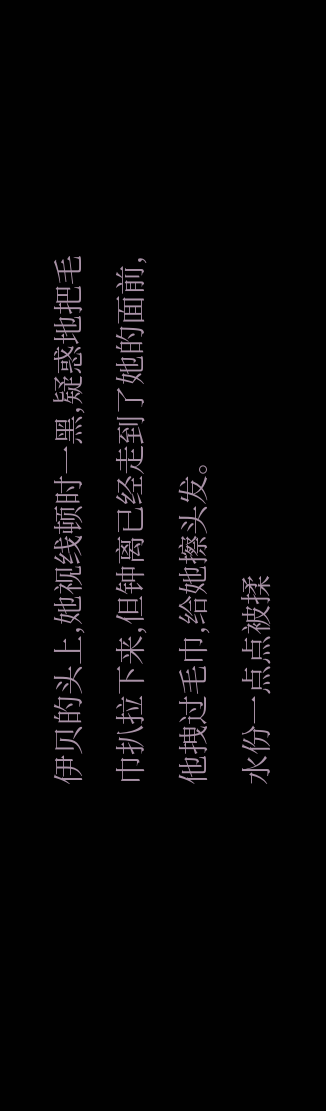伊贝的头上,她视线顿时一黑,疑惑地把毛巾扒拉下来,但钟离已经走到了她的面前,他拽过毛巾,给她擦头发。
水份一点点被揉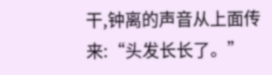干,钟离的声音从上面传来:“头发长长了。”